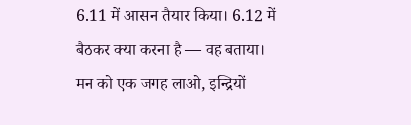6.11 में आसन तैयार किया। 6.12 में बैठकर क्या करना है — वह बताया। मन को एक जगह लाओ, इन्द्रियों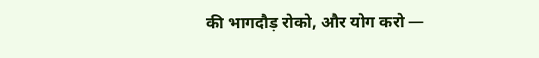की भागदौड़ रोको, और योग करो —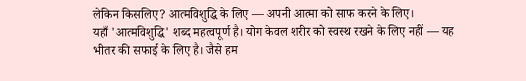लेकिन किसलिए? आत्मविशुद्धि के लिए — अपनी आत्मा को साफ करने के लिए।
यहाँ 'आत्मविशुद्धि' शब्द महत्वपूर्ण है। योग केवल शरीर को स्वस्थ रखने के लिए नहीं — यह भीतर की सफाई के लिए है। जैसे हम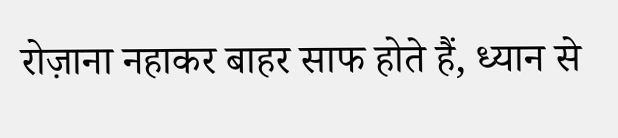रोज़ाना नहाकर बाहर साफ होते हैं, ध्यान से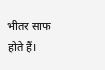भीतर साफ होते हैं।